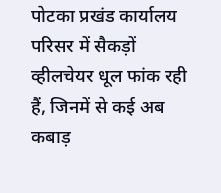पोटका प्रखंड कार्यालय परिसर में सैकड़ों व्हीलचेयर धूल फांक रही हैं, जिनमें से कई अब कबाड़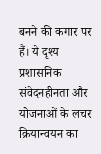बनने की कगार पर हैं। ये दृश्य प्रशासनिक संवेदनहीनता और योजनाओं के लचर क्रियान्वयन का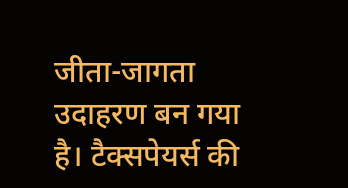जीता-जागता उदाहरण बन गया है। टैक्सपेयर्स की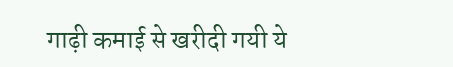गाढ़ी कमाई से खरीदी गयी ये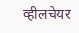व्हीलचेयर